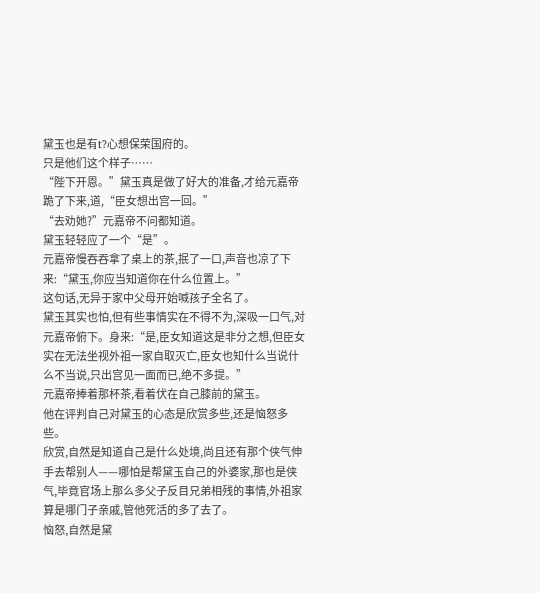黛玉也是有t?心想保荣国府的。
只是他们这个样子……
“陛下开恩。”黛玉真是做了好大的准备,才给元嘉帝跪了下来,道,“臣女想出宫一回。”
“去劝她?”元嘉帝不问都知道。
黛玉轻轻应了一个“是”。
元嘉帝慢吞吞拿了桌上的茶,抿了一口,声音也凉了下来:“黛玉,你应当知道你在什么位置上。”
这句话,无异于家中父母开始喊孩子全名了。
黛玉其实也怕,但有些事情实在不得不为,深吸一口气,对元嘉帝俯下。身来:“是,臣女知道这是非分之想,但臣女实在无法坐视外祖一家自取灭亡,臣女也知什么当说什么不当说,只出宫见一面而已,绝不多提。”
元嘉帝捧着那杯茶,看着伏在自己膝前的黛玉。
他在评判自己对黛玉的心态是欣赏多些,还是恼怒多些。
欣赏,自然是知道自己是什么处境,尚且还有那个侠气伸手去帮别人——哪怕是帮黛玉自己的外婆家,那也是侠气,毕竟官场上那么多父子反目兄弟相残的事情,外祖家算是哪门子亲戚,管他死活的多了去了。
恼怒,自然是黛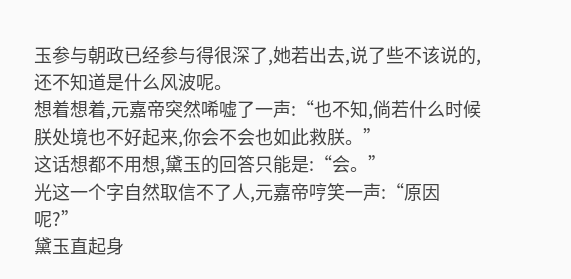玉参与朝政已经参与得很深了,她若出去,说了些不该说的,还不知道是什么风波呢。
想着想着,元嘉帝突然唏嘘了一声:“也不知,倘若什么时候朕处境也不好起来,你会不会也如此救朕。”
这话想都不用想,黛玉的回答只能是:“会。”
光这一个字自然取信不了人,元嘉帝哼笑一声:“原因呢?”
黛玉直起身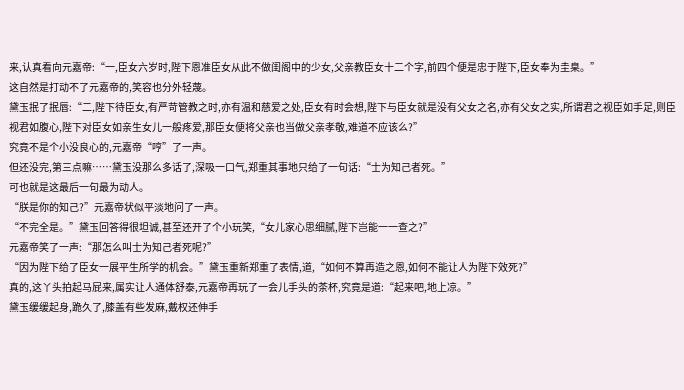来,认真看向元嘉帝:“一,臣女六岁时,陛下恩准臣女从此不做闺阁中的少女,父亲教臣女十二个字,前四个便是忠于陛下,臣女奉为圭臬。”
这自然是打动不了元嘉帝的,笑容也分外轻蔑。
黛玉抿了抿唇:“二,陛下待臣女,有严苛管教之时,亦有温和慈爱之处,臣女有时会想,陛下与臣女就是没有父女之名,亦有父女之实,所谓君之视臣如手足,则臣视君如腹心,陛下对臣女如亲生女儿一般疼爱,那臣女便将父亲也当做父亲孝敬,难道不应该么?”
究竟不是个小没良心的,元嘉帝“哼”了一声。
但还没完,第三点嘛……黛玉没那么多话了,深吸一口气,郑重其事地只给了一句话:“士为知己者死。”
可也就是这最后一句最为动人。
“朕是你的知己?”元嘉帝状似平淡地问了一声。
“不完全是。”黛玉回答得很坦诚,甚至还开了个小玩笑,“女儿家心思细腻,陛下岂能一一查之?”
元嘉帝笑了一声:“那怎么叫士为知己者死呢?”
“因为陛下给了臣女一展平生所学的机会。”黛玉重新郑重了表情,道,“如何不算再造之恩,如何不能让人为陛下效死?”
真的,这丫头拍起马屁来,属实让人通体舒泰,元嘉帝再玩了一会儿手头的茶杯,究竟是道:“起来吧,地上凉。”
黛玉缓缓起身,跪久了,膝盖有些发麻,戴权还伸手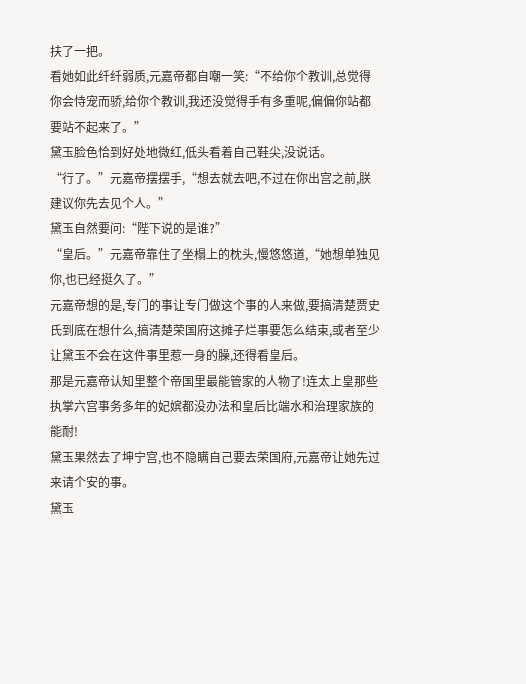扶了一把。
看她如此纤纤弱质,元嘉帝都自嘲一笑:“不给你个教训,总觉得你会恃宠而骄,给你个教训,我还没觉得手有多重呢,偏偏你站都要站不起来了。”
黛玉脸色恰到好处地微红,低头看着自己鞋尖,没说话。
“行了。”元嘉帝摆摆手,“想去就去吧,不过在你出宫之前,朕建议你先去见个人。”
黛玉自然要问:“陛下说的是谁?”
“皇后。”元嘉帝靠住了坐榻上的枕头,慢悠悠道,“她想单独见你,也已经挺久了。”
元嘉帝想的是,专门的事让专门做这个事的人来做,要搞清楚贾史氏到底在想什么,搞清楚荣国府这摊子烂事要怎么结束,或者至少让黛玉不会在这件事里惹一身的臊,还得看皇后。
那是元嘉帝认知里整个帝国里最能管家的人物了!连太上皇那些执掌六宫事务多年的妃嫔都没办法和皇后比端水和治理家族的能耐!
黛玉果然去了坤宁宫,也不隐瞒自己要去荣国府,元嘉帝让她先过来请个安的事。
黛玉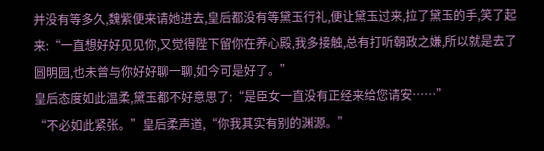并没有等多久,魏紫便来请她进去,皇后都没有等黛玉行礼,便让黛玉过来,拉了黛玉的手,笑了起来:“一直想好好见见你,又觉得陛下留你在养心殿,我多接触,总有打听朝政之嫌,所以就是去了圆明园,也未曾与你好好聊一聊,如今可是好了。”
皇后态度如此温柔,黛玉都不好意思了:“是臣女一直没有正经来给您请安……”
“不必如此紧张。”皇后柔声道,“你我其实有别的渊源。”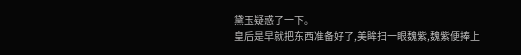黛玉疑惑了一下。
皇后是早就把东西准备好了,美眸扫一眼魏紫,魏紫便捧上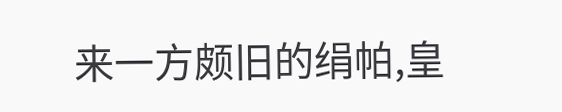来一方颇旧的绢帕,皇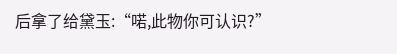后拿了给黛玉:“喏,此物你可认识?”